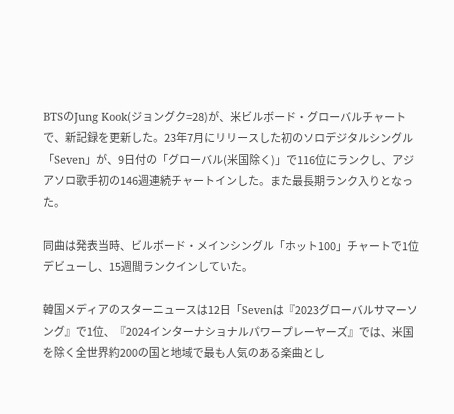BTSのJung Kook(ジョングク=28)が、米ビルボード・グローバルチャートで、新記録を更新した。23年7月にリリースした初のソロデジタルシングル「Seven」が、9日付の「グローバル(米国除く)」で116位にランクし、アジアソロ歌手初の146週連続チャートインした。また最長期ランク入りとなった。

同曲は発表当時、ビルボード・メインシングル「ホット100」チャートで1位デビューし、15週間ランクインしていた。

韓国メディアのスターニュースは12日「Sevenは『2023グローバルサマーソング』で1位、『2024インターナショナルパワープレーヤーズ』では、米国を除く全世界約200の国と地域で最も人気のある楽曲とし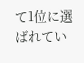て1位に選ばれてい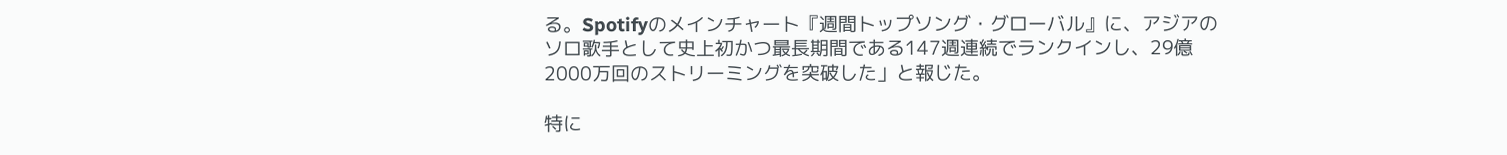る。Spotifyのメインチャート『週間トップソング・グローバル』に、アジアのソロ歌手として史上初かつ最長期間である147週連続でランクインし、29億2000万回のストリーミングを突破した」と報じた。

特に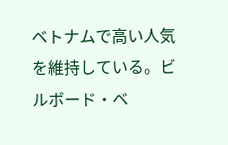ベトナムで高い人気を維持している。ビルボード・ベ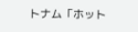トナム「ホット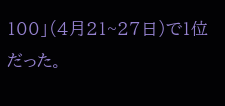100」(4月21~27日)で1位だった。